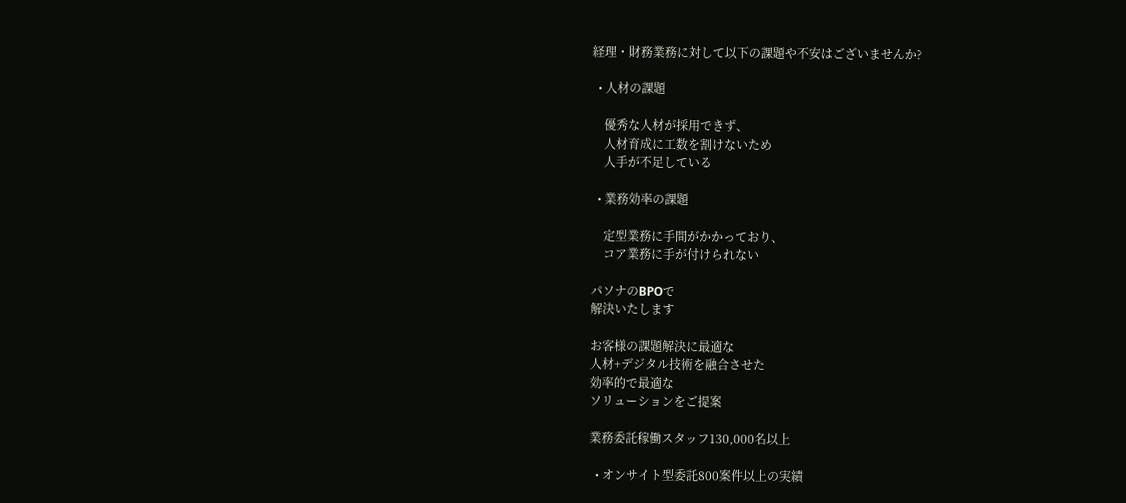経理・財務業務に対して以下の課題や不安はございませんか?

  • 人材の課題

    優秀な人材が採用できず、
    人材育成に工数を割けないため
    人手が不足している

  • 業務効率の課題

    定型業務に手間がかかっており、
    コア業務に手が付けられない

パソナのBPOで
解決いたします

お客様の課題解決に最適な
人材+デジタル技術を融合させた
効率的で最適な
ソリューションをご提案

業務委託稼働スタッフ130,000名以上

  • オンサイト型委託800案件以上の実績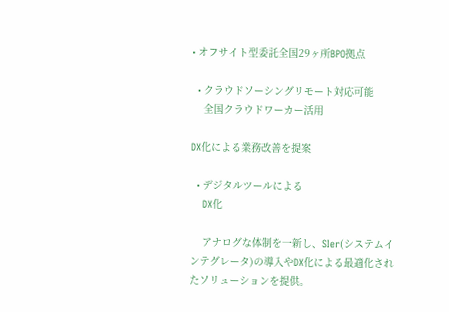• オフサイト型委託全国29ヶ所BPO拠点

  • クラウドソーシングリモート対応可能
    全国クラウドワーカー活用

DX化による業務改善を提案

  • デジタルツールによる
    DX化

    アナログな体制を一新し、SIer(システムインテグレータ)の導入やDX化による最適化されたソリューションを提供。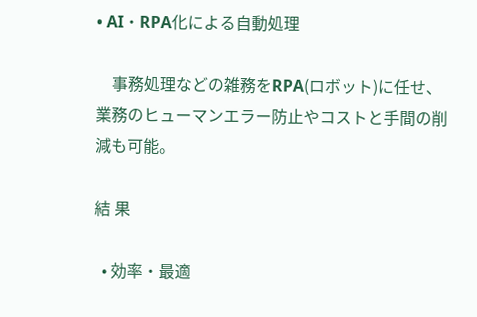• AI・RPA化による自動処理

    事務処理などの雑務をRPA(ロボット)に任せ、業務のヒューマンエラー防止やコストと手間の削減も可能。

結 果

  • 効率・最適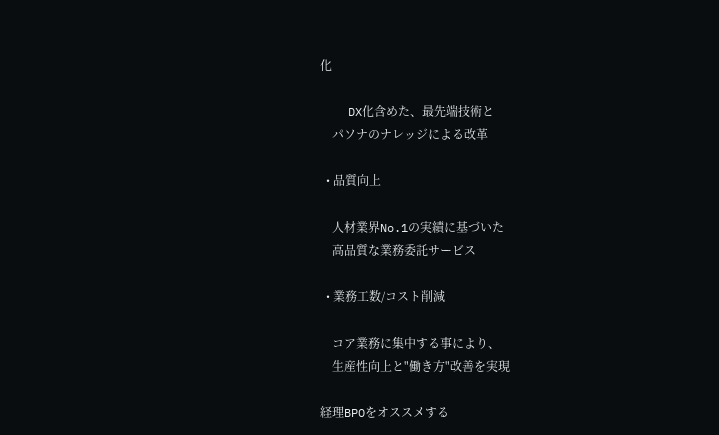化

    DX化含めた、最先端技術と
    パソナのナレッジによる改革

  • 品質向上

    人材業界No.1の実績に基づいた
    高品質な業務委託サービス

  • 業務工数/コスト削減

    コア業務に集中する事により、
    生産性向上と"働き方"改善を実現

経理BPOをオススメする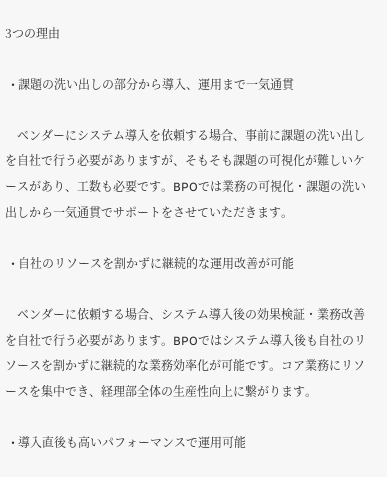3つの理由

  • 課題の洗い出しの部分から導入、運用まで一気通貫

    ベンダーにシステム導入を依頼する場合、事前に課題の洗い出しを自社で行う必要がありますが、そもそも課題の可視化が難しいケースがあり、工数も必要です。BPOでは業務の可視化・課題の洗い出しから一気通貫でサポートをさせていただきます。

  • 自社のリソースを割かずに継続的な運用改善が可能

    ベンダーに依頼する場合、システム導入後の効果検証・業務改善を自社で行う必要があります。BPOではシステム導入後も自社のリソースを割かずに継続的な業務効率化が可能です。コア業務にリソースを集中でき、経理部全体の生産性向上に繋がります。

  • 導入直後も高いパフォーマンスで運用可能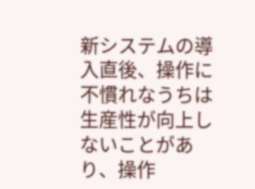新システムの導入直後、操作に不慣れなうちは生産性が向上しないことがあり、操作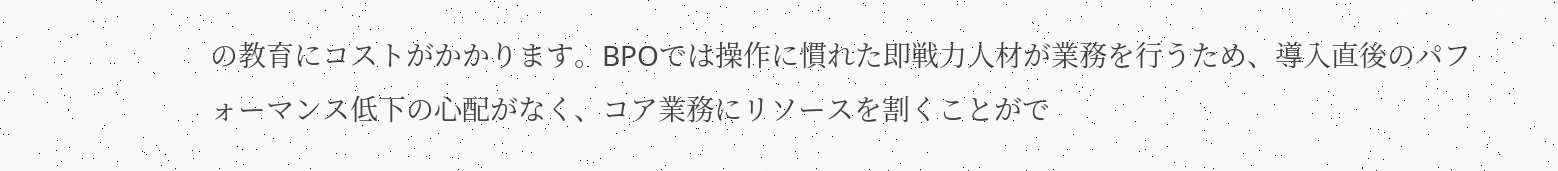の教育にコストがかかります。BPOでは操作に慣れた即戦力人材が業務を行うため、導入直後のパフォーマンス低下の心配がなく、コア業務にリソースを割くことがで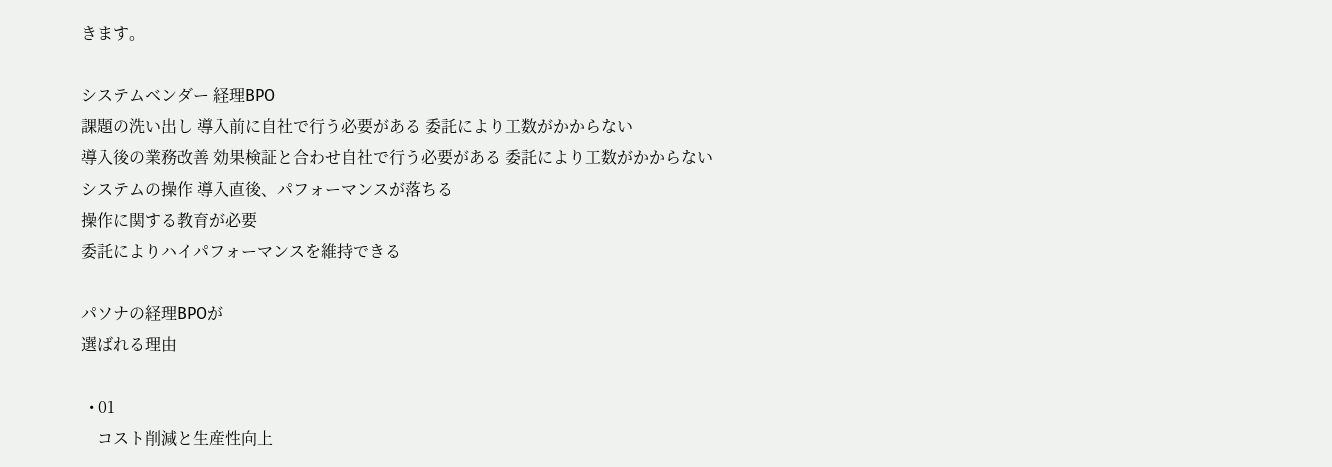きます。

システムベンダー 経理BPO
課題の洗い出し 導入前に自社で行う必要がある 委託により工数がかからない
導入後の業務改善 効果検証と合わせ自社で行う必要がある 委託により工数がかからない
システムの操作 導入直後、パフォーマンスが落ちる
操作に関する教育が必要
委託によりハイパフォーマンスを維持できる

パソナの経理BPOが
選ばれる理由

  • 01
    コスト削減と生産性向上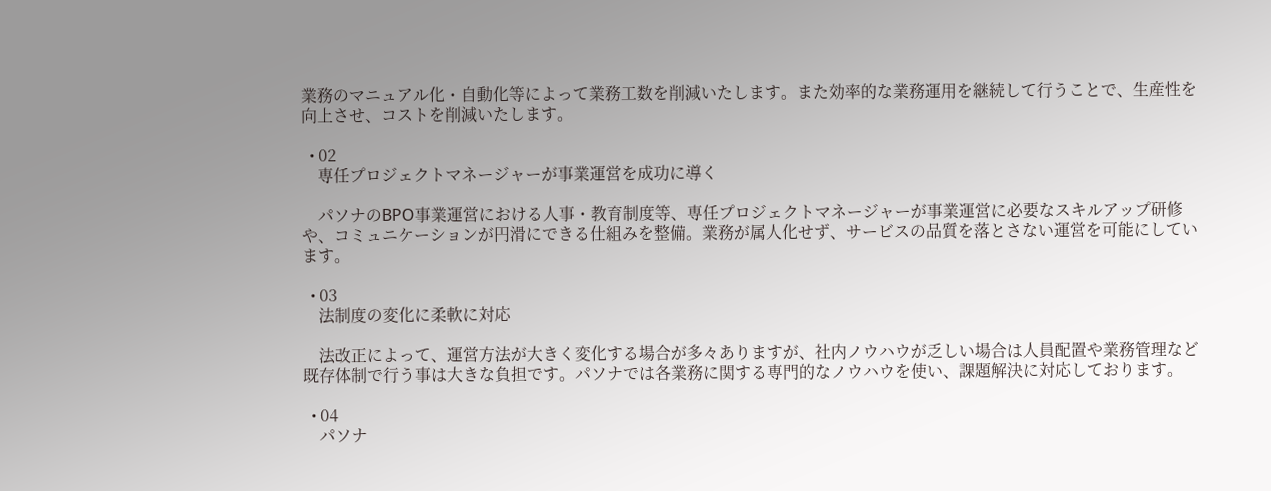業務のマニュアル化・自動化等によって業務工数を削減いたします。また効率的な業務運用を継続して行うことで、生産性を向上させ、コストを削減いたします。

  • 02
    専任プロジェクトマネージャーが事業運営を成功に導く

    パソナのBPO事業運営における人事・教育制度等、専任プロジェクトマネージャーが事業運営に必要なスキルアップ研修や、コミュニケーションが円滑にできる仕組みを整備。業務が属人化せず、サービスの品質を落とさない運営を可能にしています。

  • 03
    法制度の変化に柔軟に対応

    法改正によって、運営方法が大きく変化する場合が多々ありますが、社内ノウハウが乏しい場合は人員配置や業務管理など既存体制で行う事は大きな負担です。パソナでは各業務に関する専門的なノウハウを使い、課題解決に対応しております。

  • 04
    パソナ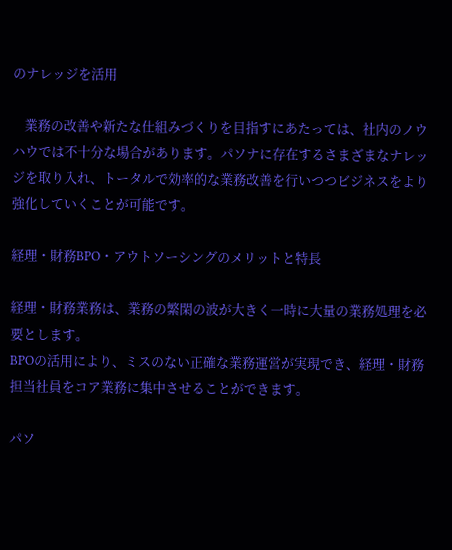のナレッジを活用

    業務の改善や新たな仕組みづくりを目指すにあたっては、社内のノウハウでは不十分な場合があります。パソナに存在するさまざまなナレッジを取り入れ、トータルで効率的な業務改善を行いつつビジネスをより強化していくことが可能です。

経理・財務BPO・アウトソーシングのメリットと特長

経理・財務業務は、業務の繁閑の波が大きく一時に大量の業務処理を必要とします。
BPOの活用により、ミスのない正確な業務運営が実現でき、経理・財務担当社員をコア業務に集中させることができます。

パソ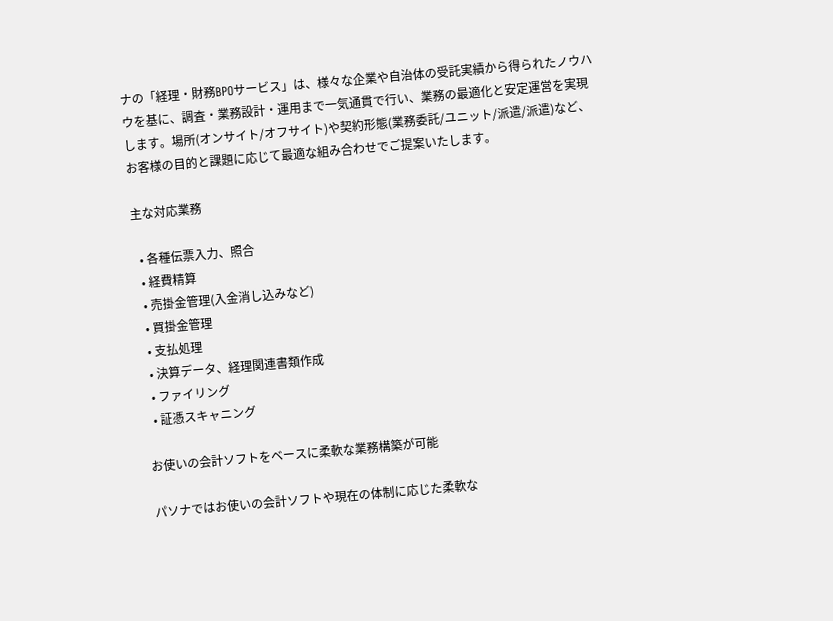ナの「経理・財務BPOサービス」は、様々な企業や自治体の受託実績から得られたノウハウを基に、調査・業務設計・運用まで一気通貫で行い、業務の最適化と安定運営を実現します。場所(オンサイト/オフサイト)や契約形態(業務委託/ユニット/派遣/派遣)など、お客様の目的と課題に応じて最適な組み合わせでご提案いたします。

主な対応業務

  • 各種伝票入力、照合
  • 経費精算
  • 売掛金管理(入金消し込みなど)
  • 買掛金管理
  • 支払処理
  • 決算データ、経理関連書類作成
  • ファイリング
  • 証憑スキャニング

お使いの会計ソフトをベースに柔軟な業務構築が可能

パソナではお使いの会計ソフトや現在の体制に応じた柔軟な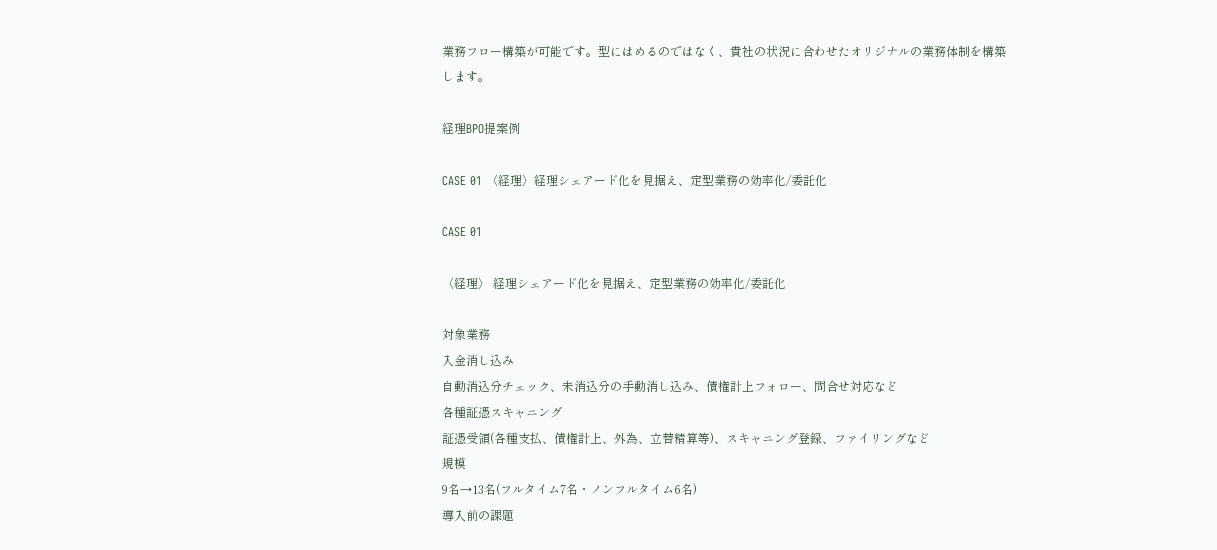業務フロー構築が可能です。型にはめるのではなく、貴社の状況に合わせたオリジナルの業務体制を構築します。

経理BPO提案例

CASE 01 〈経理〉経理シェアード化を見据え、定型業務の効率化/委託化

CASE 01

〈経理〉 経理シェアード化を見据え、定型業務の効率化/委託化

対象業務
入金消し込み
自動消込分チェック、未消込分の手動消し込み、債権計上フォロー、問合せ対応など
各種証憑スキャニング
証憑受領(各種支払、債権計上、外為、立替精算等)、スキャニング登録、ファイリングなど
規模
9名→13名(フルタイム7名・ノンフルタイム6名)
導入前の課題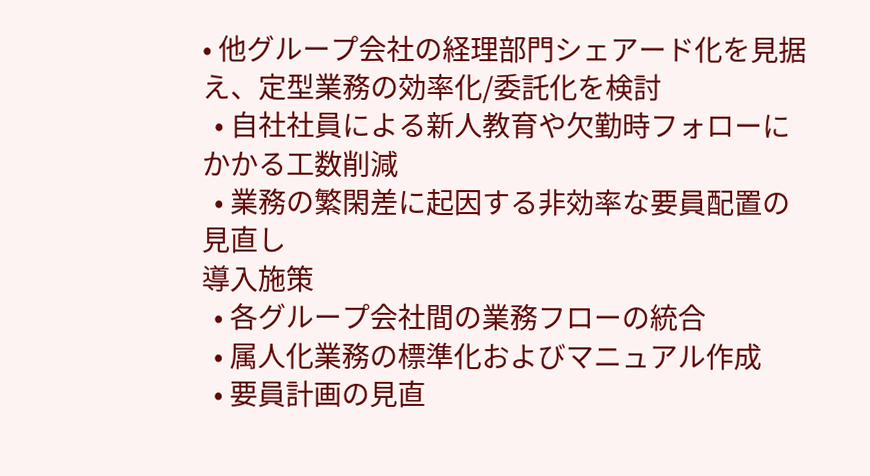• 他グループ会社の経理部門シェアード化を見据え、定型業務の効率化/委託化を検討
  • 自社社員による新人教育や欠勤時フォローにかかる工数削減
  • 業務の繁閑差に起因する非効率な要員配置の見直し
導入施策
  • 各グループ会社間の業務フローの統合
  • 属人化業務の標準化およびマニュアル作成
  • 要員計画の見直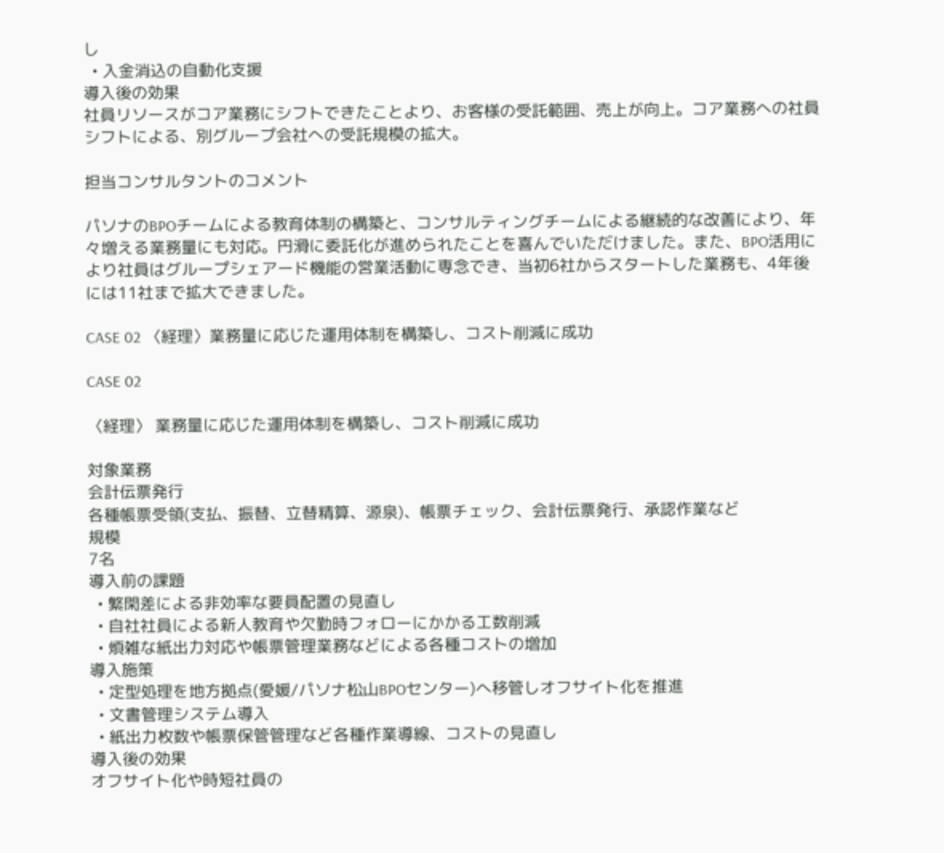し
  • 入金消込の自動化支援
導入後の効果
社員リソースがコア業務にシフトできたことより、お客様の受託範囲、売上が向上。コア業務への社員シフトによる、別グループ会社への受託規模の拡大。

担当コンサルタントのコメント

パソナのBPOチームによる教育体制の構築と、コンサルティングチームによる継続的な改善により、年々増える業務量にも対応。円滑に委託化が進められたことを喜んでいただけました。また、BPO活用により社員はグループシェアード機能の営業活動に専念でき、当初6社からスタートした業務も、4年後には11社まで拡大できました。

CASE 02 〈経理〉業務量に応じた運用体制を構築し、コスト削減に成功

CASE 02

〈経理〉 業務量に応じた運用体制を構築し、コスト削減に成功

対象業務
会計伝票発行
各種帳票受領(支払、振替、立替精算、源泉)、帳票チェック、会計伝票発行、承認作業など
規模
7名
導入前の課題
  • 繁閑差による非効率な要員配置の見直し
  • 自社社員による新人教育や欠勤時フォローにかかる工数削減
  • 煩雑な紙出力対応や帳票管理業務などによる各種コストの増加
導入施策
  • 定型処理を地方拠点(愛媛/パソナ松山BPOセンター)へ移管しオフサイト化を推進
  • 文書管理システム導入
  • 紙出力枚数や帳票保管管理など各種作業導線、コストの見直し
導入後の効果
オフサイト化や時短社員の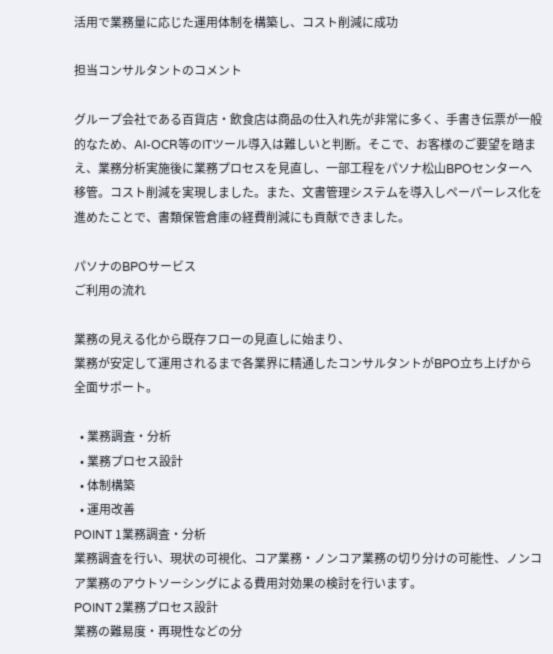活用で業務量に応じた運用体制を構築し、コスト削減に成功

担当コンサルタントのコメント

グループ会社である百貨店・飲食店は商品の仕入れ先が非常に多く、手書き伝票が一般的なため、AI-OCR等のITツール導入は難しいと判断。そこで、お客様のご要望を踏まえ、業務分析実施後に業務プロセスを見直し、一部工程をパソナ松山BPOセンターへ移管。コスト削減を実現しました。また、文書管理システムを導入しペーパーレス化を進めたことで、書類保管倉庫の経費削減にも貢献できました。

パソナのBPOサービス
ご利用の流れ

業務の見える化から既存フローの見直しに始まり、
業務が安定して運用されるまで各業界に精通したコンサルタントがBPO立ち上げから全面サポート。

  • 業務調査・分析
  • 業務プロセス設計
  • 体制構築
  • 運用改善
POINT 1業務調査・分析
業務調査を行い、現状の可視化、コア業務・ノンコア業務の切り分けの可能性、ノンコア業務のアウトソーシングによる費用対効果の検討を行います。
POINT 2業務プロセス設計
業務の難易度・再現性などの分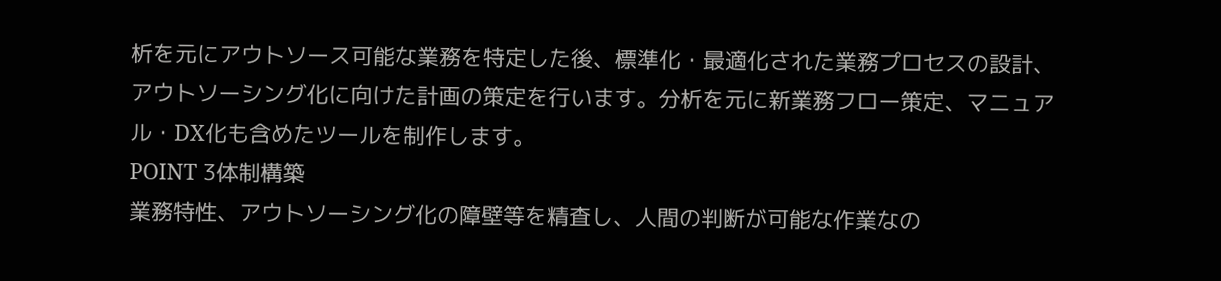析を元にアウトソース可能な業務を特定した後、標準化・最適化された業務プロセスの設計、アウトソーシング化に向けた計画の策定を行います。分析を元に新業務フロー策定、マニュアル・DX化も含めたツールを制作します。
POINT 3体制構築
業務特性、アウトソーシング化の障壁等を精査し、人間の判断が可能な作業なの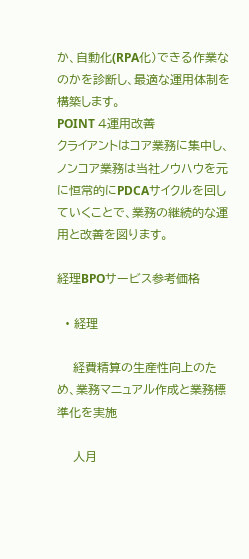か、自動化(RPA化)できる作業なのかを診断し、最適な運用体制を構築します。
POINT 4運用改善
クライアントはコア業務に集中し、ノンコア業務は当社ノウハウを元に恒常的にPDCAサイクルを回していくことで、業務の継続的な運用と改善を図ります。

経理BPOサービス参考価格

  • 経理

    経費精算の生産性向上のため、業務マニュアル作成と業務標準化を実施

    人月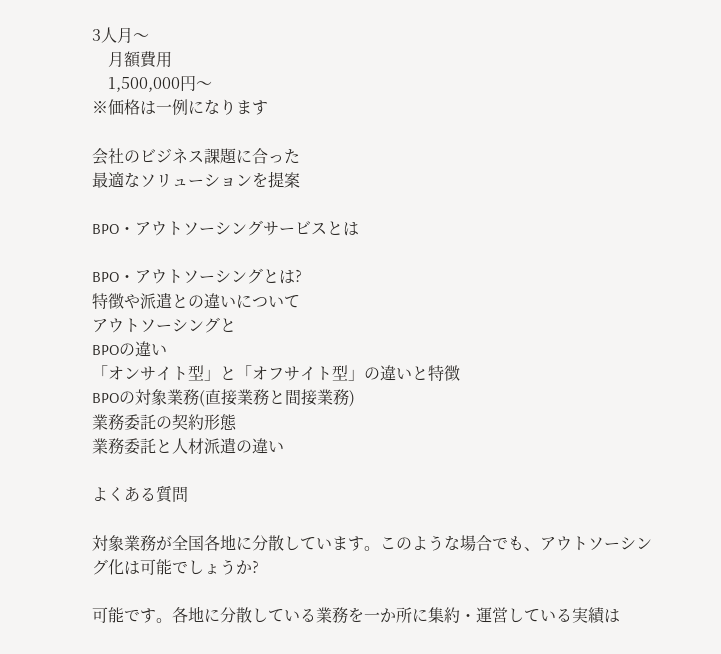3人月〜
    月額費用
    1,500,000円〜
※価格は一例になります

会社のビジネス課題に合った
最適なソリューションを提案

BPO・アウトソーシングサービスとは

BPO・アウトソーシングとは?
特徴や派遣との違いについて
アウトソーシングと
BPOの違い
「オンサイト型」と「オフサイト型」の違いと特徴
BPOの対象業務(直接業務と間接業務)
業務委託の契約形態
業務委託と人材派遣の違い

よくある質問

対象業務が全国各地に分散しています。このような場合でも、アウトソーシング化は可能でしょうか?

可能です。各地に分散している業務を一か所に集約・運営している実績は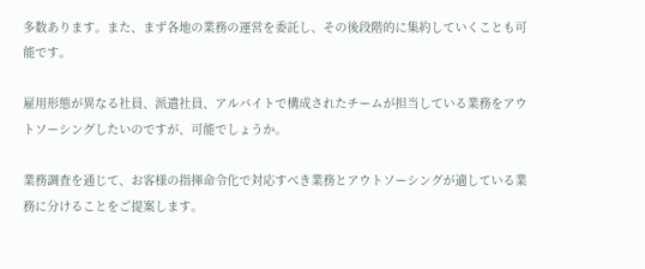多数あります。また、まず各地の業務の運営を委託し、その後段階的に集約していくことも可能です。

雇用形態が異なる社員、派遣社員、アルバイトで構成されたチームが担当している業務をアウトソーシングしたいのですが、可能でしょうか。

業務調査を通じて、お客様の指揮命令化で対応すべき業務とアウトソーシングが適している業務に分けることをご提案します。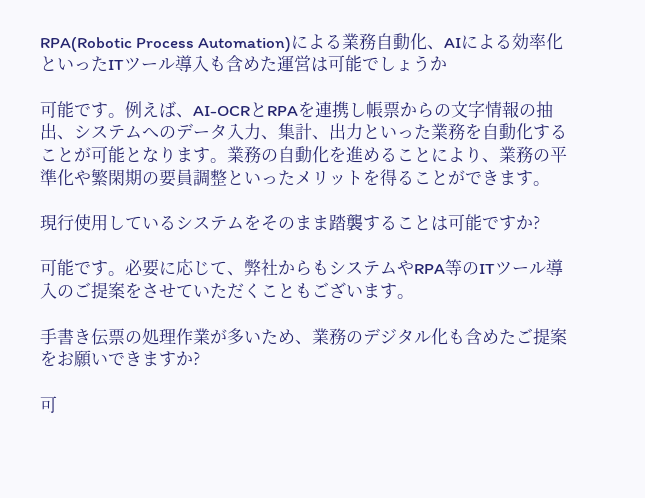RPA(Robotic Process Automation)による業務自動化、AIによる効率化といったITツール導入も含めた運営は可能でしょうか

可能です。例えば、AI-OCRとRPAを連携し帳票からの文字情報の抽出、システムへのデータ入力、集計、出力といった業務を自動化することが可能となります。業務の自動化を進めることにより、業務の平準化や繁閑期の要員調整といったメリットを得ることができます。

現行使用しているシステムをそのまま踏襲することは可能ですか?

可能です。必要に応じて、弊社からもシステムやRPA等のITツール導入のご提案をさせていただくこともございます。

手書き伝票の処理作業が多いため、業務のデジタル化も含めたご提案をお願いできますか?

可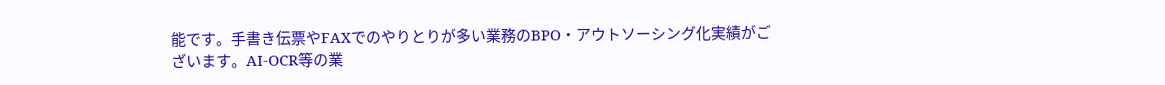能です。手書き伝票やFAXでのやりとりが多い業務のBPO・アウトソーシング化実績がございます。AI-OCR等の業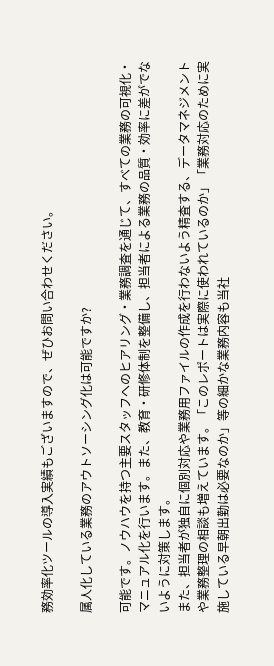務効率化ツールの導入実績もございますので、ぜひお問い合わせください。

属人化している業務のアウトソーシング化は可能ですか?

可能です。ノウハウを持つ主要スタッフへのヒアリング・業務調査を通じて、すべての業務の可視化・マニュアル化を行います。また、教育・研修体制を整備し、担当者による業務の品質・効率に差がでないように対策します。
また、担当者が独自に個別対応や業務用ファイルの作成を行わないよう精査する、データマネジメントや業務整理の相談も増えています。「このレポートは実際に使われているのか」「業務対応のために実施している早朝出勤は必要なのか」等の細かな業務内容も当社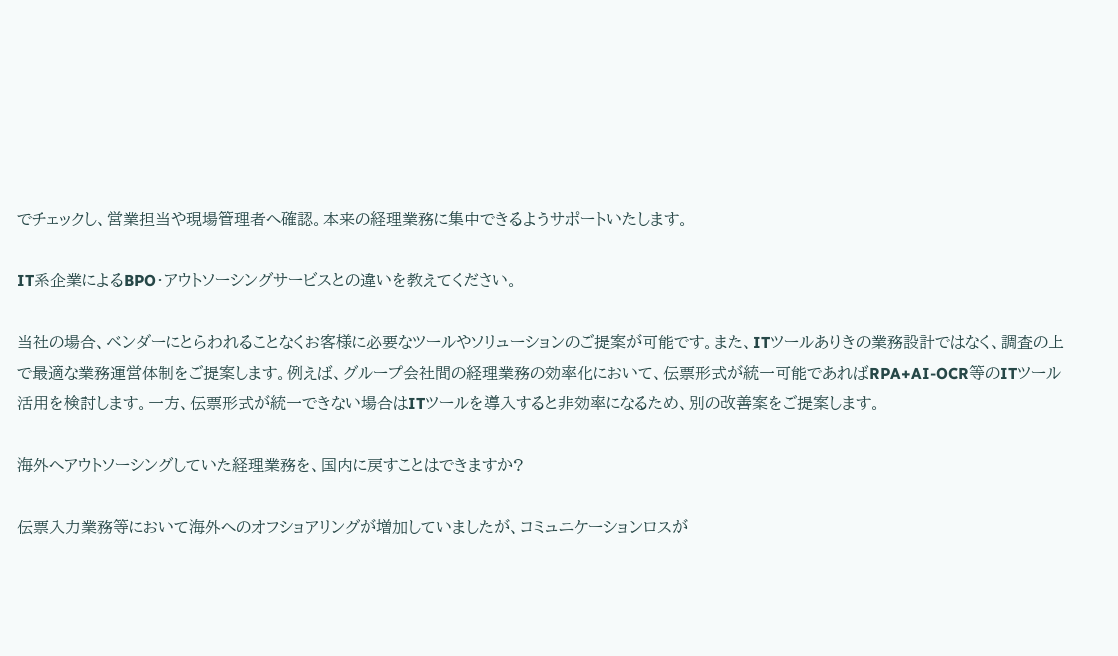でチェックし、営業担当や現場管理者へ確認。本来の経理業務に集中できるようサポートいたします。

IT系企業によるBPO・アウトソーシングサービスとの違いを教えてください。

当社の場合、ベンダーにとらわれることなくお客様に必要なツールやソリューションのご提案が可能です。また、ITツールありきの業務設計ではなく、調査の上で最適な業務運営体制をご提案します。例えば、グループ会社間の経理業務の効率化において、伝票形式が統一可能であればRPA+AI-OCR等のITツール活用を検討します。一方、伝票形式が統一できない場合はITツールを導入すると非効率になるため、別の改善案をご提案します。

海外へアウトソーシングしていた経理業務を、国内に戻すことはできますか?

伝票入力業務等において海外へのオフショアリングが増加していましたが、コミュニケーションロスが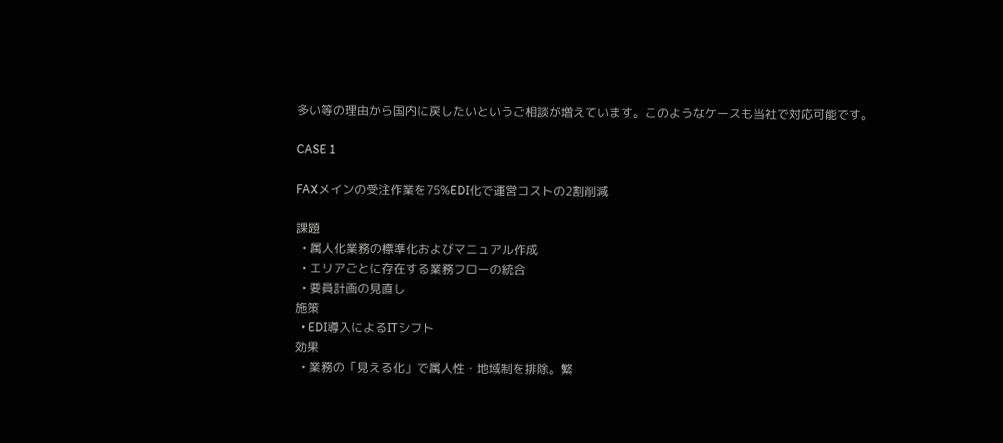多い等の理由から国内に戻したいというご相談が増えています。このようなケースも当社で対応可能です。

CASE 1

FAXメインの受注作業を75%EDI化で運営コストの2割削減

課題
  • 属人化業務の標準化およびマニュアル作成
  • エリアごとに存在する業務フローの統合
  • 要員計画の見直し
施策
  • EDI導入によるITシフト
効果
  • 業務の「見える化」で属人性・地域制を排除。繁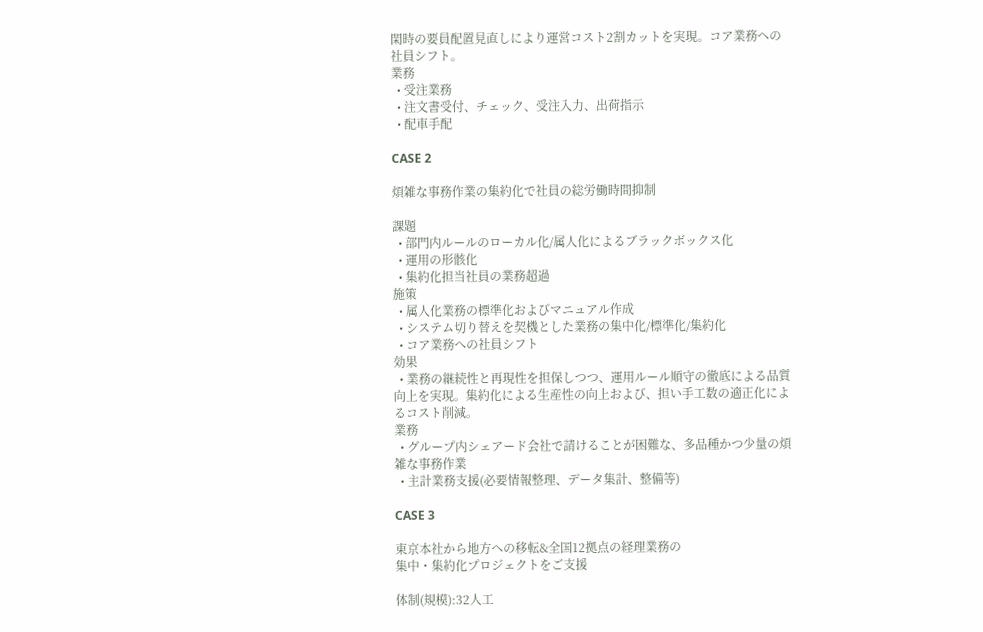閑時の要員配置見直しにより運営コスト2割カットを実現。コア業務への社員シフト。
業務
  • 受注業務
  • 注文書受付、チェック、受注入力、出荷指示
  • 配車手配

CASE 2

煩雑な事務作業の集約化で社員の総労働時間抑制

課題
  • 部門内ルールのローカル化/属人化によるブラックボックス化
  • 運用の形骸化
  • 集約化担当社員の業務超過
施策
  • 属人化業務の標準化およびマニュアル作成
  • システム切り替えを契機とした業務の集中化/標準化/集約化
  • コア業務への社員シフト
効果
  • 業務の継続性と再現性を担保しつつ、運用ルール順守の徹底による品質向上を実現。集約化による生産性の向上および、担い手工数の適正化によるコスト削減。
業務
  • グループ内シェアード会社で請けることが困難な、多品種かつ少量の煩雑な事務作業
  • 主計業務支援(必要情報整理、データ集計、整備等)

CASE 3

東京本社から地方への移転&全国12拠点の経理業務の
集中・集約化プロジェクトをご支援

体制(規模):32人工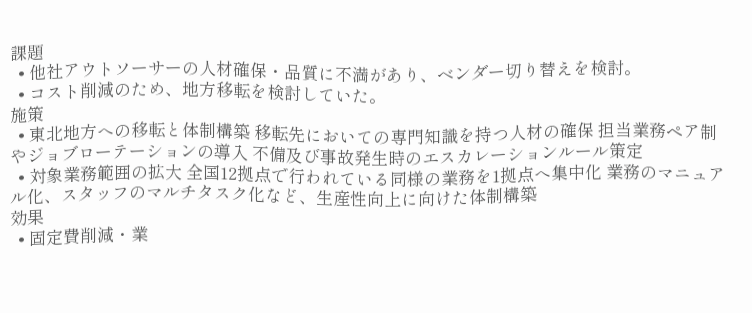課題
  • 他社アウトソーサーの人材確保・品質に不満があり、ベンダー切り替えを検討。
  • コスト削減のため、地方移転を検討していた。
施策
  • 東北地方への移転と体制構築 移転先においての専門知識を持つ人材の確保 担当業務ペア制やジョブローテーションの導入 不備及び事故発生時のエスカレーションルール策定
  • 対象業務範囲の拡大 全国12拠点で行われている同様の業務を1拠点へ集中化 業務のマニュアル化、スタッフのマルチタスク化など、生産性向上に向けた体制構築
効果
  • 固定費削減・業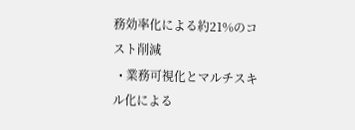務効率化による約21%のコスト削減
  • 業務可視化とマルチスキル化による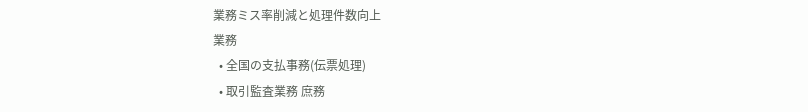業務ミス率削減と処理件数向上
業務
  • 全国の支払事務(伝票処理)
  • 取引監査業務 庶務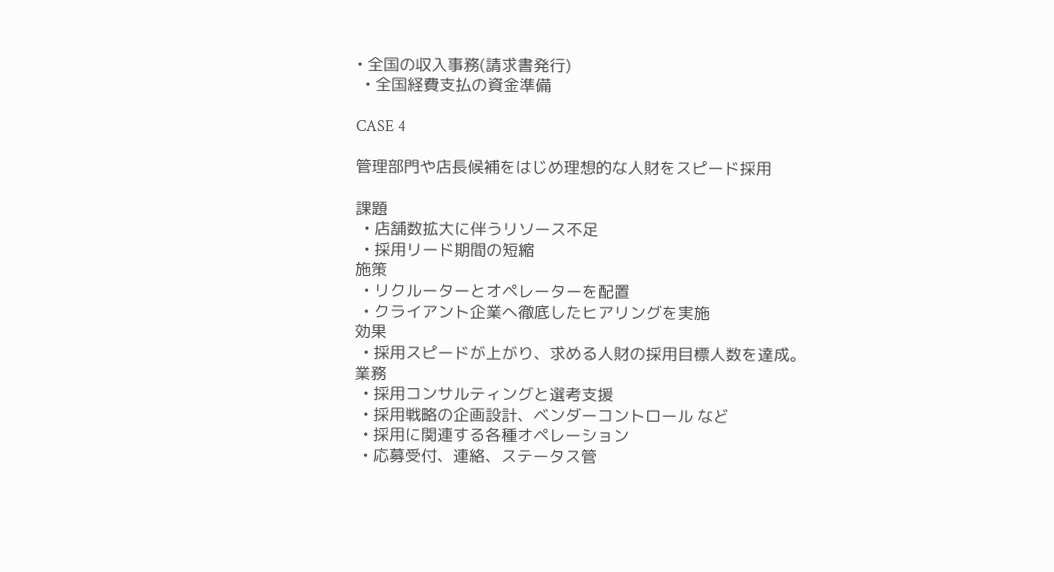• 全国の収入事務(請求書発行)
  • 全国経費支払の資金準備

CASE 4

管理部門や店長候補をはじめ理想的な人財をスピード採用

課題
  • 店舗数拡大に伴うリソース不足
  • 採用リード期間の短縮
施策
  • リクルーターとオペレーターを配置
  • クライアント企業へ徹底したヒアリングを実施
効果
  • 採用スピードが上がり、求める人財の採用目標人数を達成。
業務
  • 採用コンサルティングと選考支援
  • 採用戦略の企画設計、ベンダーコントロール など
  • 採用に関連する各種オペレーション
  • 応募受付、連絡、ステータス管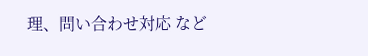理、問い合わせ対応 など